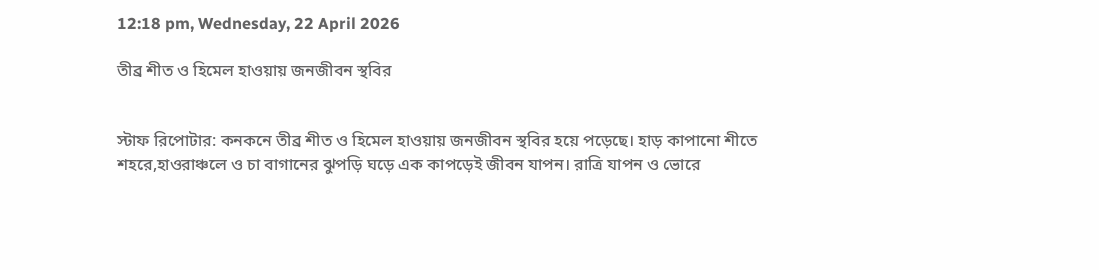12:18 pm, Wednesday, 22 April 2026

তীব্র শীত ও হিমেল হাওয়ায় জনজীবন স্থবির


স্টাফ রিপোটার: কনকনে তীব্র শীত ও হিমেল হাওয়ায় জনজীবন স্থবির হয়ে পড়েছে। হাড় কাপানো শীতে শহরে,হাওরাঞ্চলে ও চা বাগানের ঝুপড়ি ঘড়ে এক কাপড়েই জীবন যাপন। রাত্রি যাপন ও ভোরে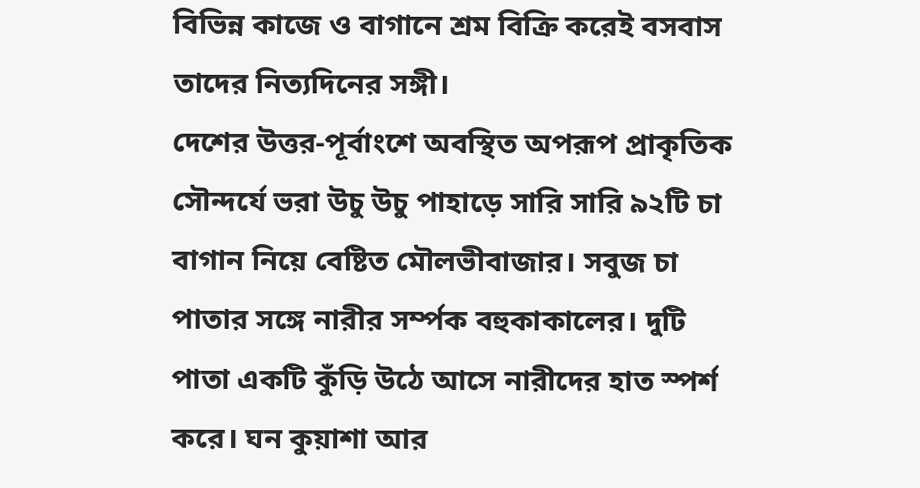বিভিন্ন কাজে ও বাগানে শ্রম বিক্রি করেই বসবাস তাদের নিত্যদিনের সঙ্গী।
দেশের উত্তর-পূর্বাংশে অবস্থিত অপরূপ প্রাকৃতিক সৌন্দর্যে ভরা উচু উচু পাহাড়ে সারি সারি ৯২টি চা বাগান নিয়ে বেষ্টিত মৌলভীবাজার। সবুজ চা পাতার সঙ্গে নারীর সর্ম্পক বহুকাকালের। দুটি পাতা একটি কুঁড়ি উঠে আসে নারীদের হাত স্পর্শ করে। ঘন কুয়াশা আর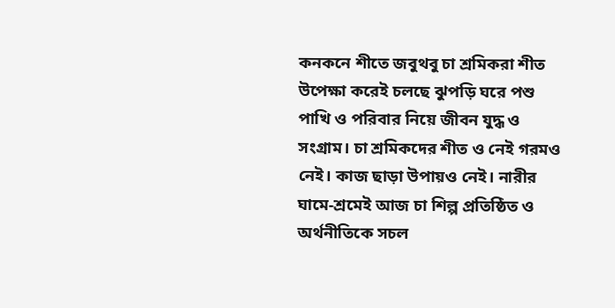কনকনে শীতে জবুথবু চা শ্রমিকরা শীত উপেক্ষা করেই চলছে ঝুপড়ি ঘরে পশু পাখি ও পরিবার নিয়ে জীবন যুদ্ধ ও সংগ্রাম। চা শ্রমিকদের শীত ও নেই গরমও নেই। কাজ ছাড়া উপায়ও নেই। নারীর ঘামে-শ্রমেই আজ চা শিল্প প্রতিষ্ঠিত ও অর্থনীতিকে সচল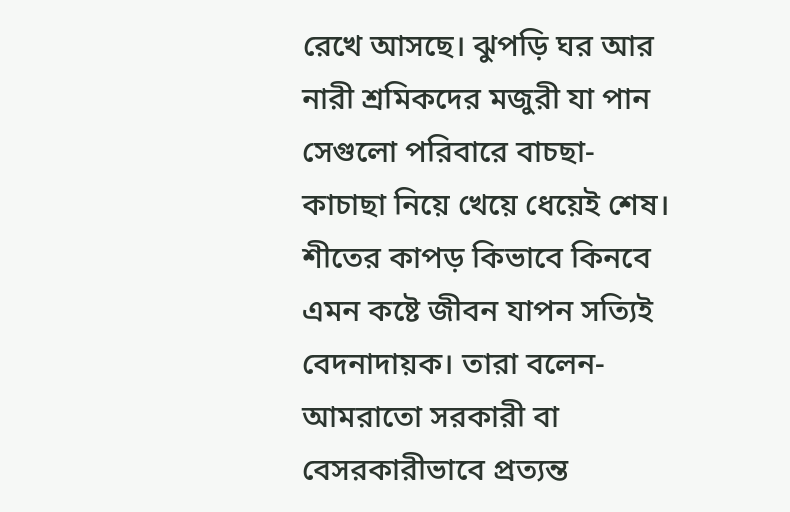রেখে আসছে। ঝুপড়ি ঘর আর নারী শ্রমিকদের মজুরী যা পান সেগুলো পরিবারে বাচছা-কাচাছা নিয়ে খেয়ে ধেয়েই শেষ। শীতের কাপড় কিভাবে কিনবে এমন কষ্টে জীবন যাপন সত্যিই বেদনাদায়ক। তারা বলেন- আমরাতো সরকারী বা বেসরকারীভাবে প্রত্যন্ত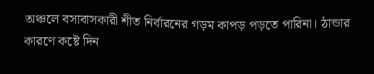অঞ্চলে বসাবাসকারী শীত নির্বারনের গড়ম কাপড় পড়তে পারিনা। ঠান্ডার কারণে কষ্টে দিন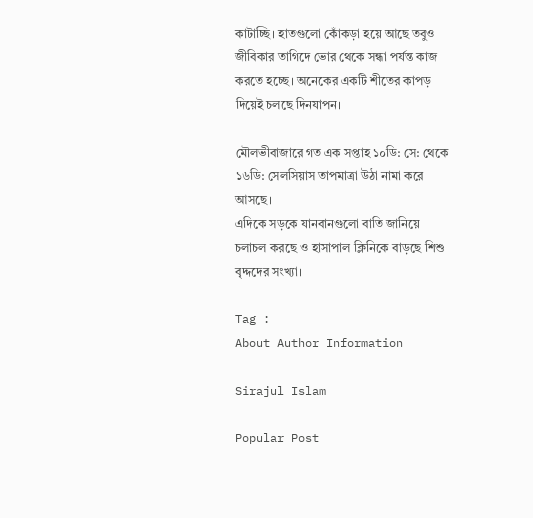কাটাচ্ছি। হাতগুলো কোঁকড়া হয়ে আছে তবুও জীবিকার তাগিদে ভোর থেকে সন্ধা পর্যন্ত কাজ করতে হচ্ছে। অনেকের একটি শীতের কাপড় দিয়েই চলছে দিনযাপন।

মৌলভীবাজারে গত এক সপ্তাহ ১০ডি: সে: থেকে ১৬ডি: সেলসিয়াস তাপমাত্রা উঠা নামা করে আসছে।
এদিকে সড়কে যানবানগুলো বাতি জানিয়ে চলাচল করছে ও হাসাপাল ক্লিনিকে বাড়ছে শিশু বৃদ্দদের সংখ্যা।

Tag :
About Author Information

Sirajul Islam

Popular Post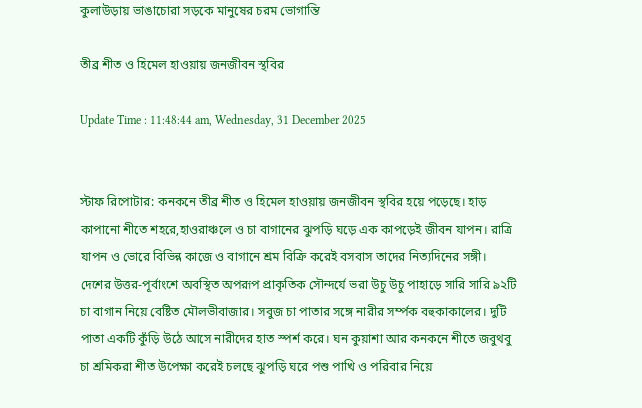কুলাউড়ায় ভাঙাচোরা সড়কে মানুষের চরম ভোগান্তি

তীব্র শীত ও হিমেল হাওয়ায় জনজীবন স্থবির

Update Time : 11:48:44 am, Wednesday, 31 December 2025


স্টাফ রিপোটার: কনকনে তীব্র শীত ও হিমেল হাওয়ায় জনজীবন স্থবির হয়ে পড়েছে। হাড় কাপানো শীতে শহরে,হাওরাঞ্চলে ও চা বাগানের ঝুপড়ি ঘড়ে এক কাপড়েই জীবন যাপন। রাত্রি যাপন ও ভোরে বিভিন্ন কাজে ও বাগানে শ্রম বিক্রি করেই বসবাস তাদের নিত্যদিনের সঙ্গী।
দেশের উত্তর-পূর্বাংশে অবস্থিত অপরূপ প্রাকৃতিক সৌন্দর্যে ভরা উচু উচু পাহাড়ে সারি সারি ৯২টি চা বাগান নিয়ে বেষ্টিত মৌলভীবাজার। সবুজ চা পাতার সঙ্গে নারীর সর্ম্পক বহুকাকালের। দুটি পাতা একটি কুঁড়ি উঠে আসে নারীদের হাত স্পর্শ করে। ঘন কুয়াশা আর কনকনে শীতে জবুথবু চা শ্রমিকরা শীত উপেক্ষা করেই চলছে ঝুপড়ি ঘরে পশু পাখি ও পরিবার নিয়ে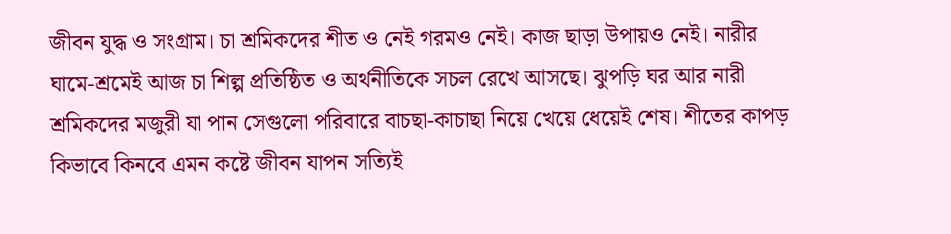জীবন যুদ্ধ ও সংগ্রাম। চা শ্রমিকদের শীত ও নেই গরমও নেই। কাজ ছাড়া উপায়ও নেই। নারীর ঘামে-শ্রমেই আজ চা শিল্প প্রতিষ্ঠিত ও অর্থনীতিকে সচল রেখে আসছে। ঝুপড়ি ঘর আর নারী শ্রমিকদের মজুরী যা পান সেগুলো পরিবারে বাচছা-কাচাছা নিয়ে খেয়ে ধেয়েই শেষ। শীতের কাপড় কিভাবে কিনবে এমন কষ্টে জীবন যাপন সত্যিই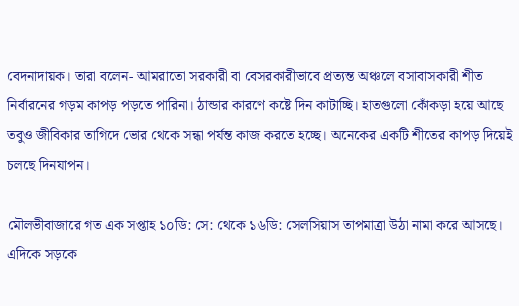বেদনাদায়ক। তারা বলেন- আমরাতো সরকারী বা বেসরকারীভাবে প্রত্যন্ত অঞ্চলে বসাবাসকারী শীত নির্বারনের গড়ম কাপড় পড়তে পারিনা। ঠান্ডার কারণে কষ্টে দিন কাটাচ্ছি। হাতগুলো কোঁকড়া হয়ে আছে তবুও জীবিকার তাগিদে ভোর থেকে সন্ধা পর্যন্ত কাজ করতে হচ্ছে। অনেকের একটি শীতের কাপড় দিয়েই চলছে দিনযাপন।

মৌলভীবাজারে গত এক সপ্তাহ ১০ডি: সে: থেকে ১৬ডি: সেলসিয়াস তাপমাত্রা উঠা নামা করে আসছে।
এদিকে সড়কে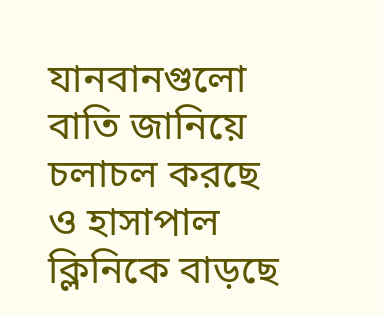যানবানগুলো বাতি জানিয়ে চলাচল করছে ও হাসাপাল ক্লিনিকে বাড়ছে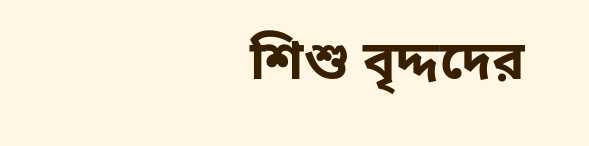শিশু বৃদ্দদের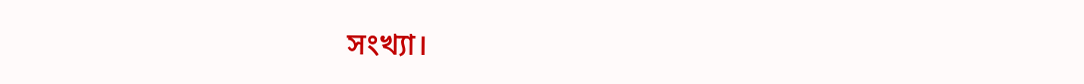সংখ্যা।